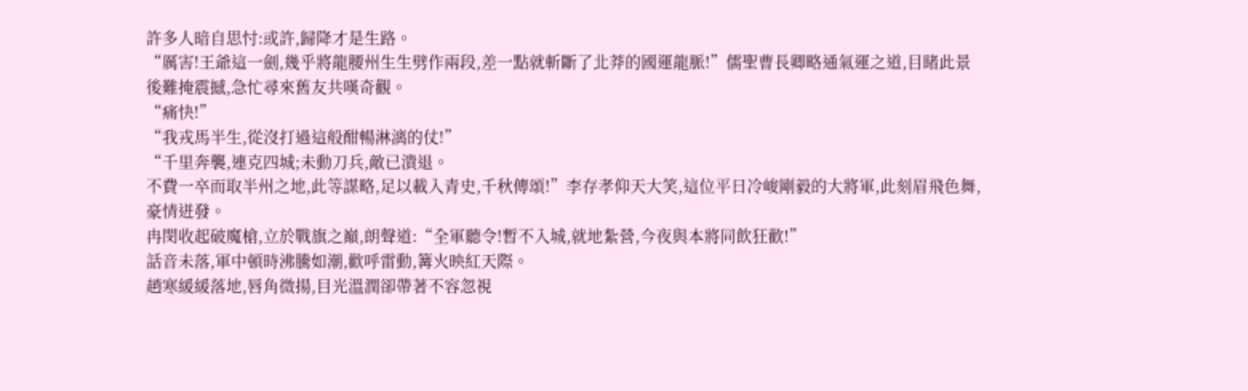許多人暗自思忖:或許,歸降才是生路。
“厲害!王爺這一劍,幾乎將龍腰州生生劈作兩段,差一點就斬斷了北莽的國運龍脈!”儒聖曹長卿略通氣運之道,目睹此景後難掩震撼,急忙尋來舊友共嘆奇觀。
“痛快!”
“我戎馬半生,從沒打過這般酣暢淋漓的仗!”
“千里奔襲,連克四城;未動刀兵,敵已潰退。
不費一卒而取半州之地,此等謀略,足以載入青史,千秋傳頌!”李存孝仰天大笑,這位平日冷峻剛毅的大將軍,此刻眉飛色舞,豪情迸發。
冉閔收起破魔槍,立於戰旗之巔,朗聲道:“全軍聽令!暫不入城,就地紮營,今夜與本將同飲狂歡!”
話音未落,軍中頓時沸騰如潮,歡呼雷動,篝火映紅天際。
趙寒緩緩落地,唇角微揚,目光溫潤卻帶著不容忽視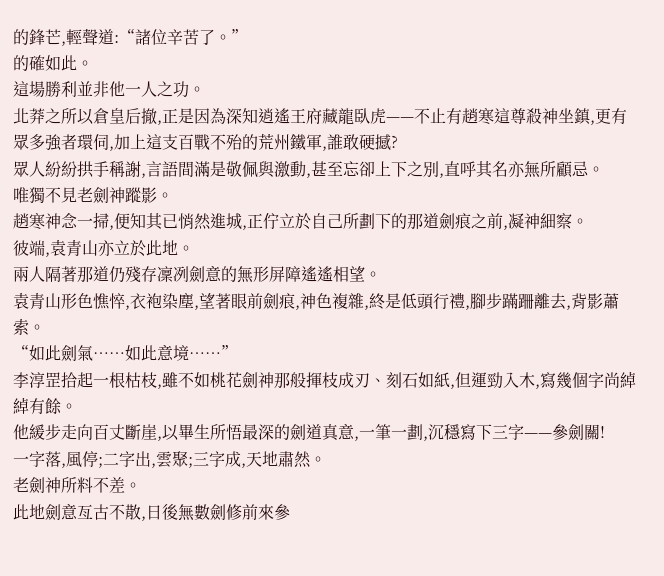的鋒芒,輕聲道:“諸位辛苦了。”
的確如此。
這場勝利並非他一人之功。
北莽之所以倉皇后撤,正是因為深知逍遙王府藏龍臥虎——不止有趙寒這尊殺神坐鎮,更有眾多強者環伺,加上這支百戰不殆的荒州鐵軍,誰敢硬撼?
眾人紛紛拱手稱謝,言語間滿是敬佩與激動,甚至忘卻上下之別,直呼其名亦無所顧忌。
唯獨不見老劍神蹤影。
趙寒神念一掃,便知其已悄然進城,正佇立於自己所劃下的那道劍痕之前,凝神細察。
彼端,袁青山亦立於此地。
兩人隔著那道仍殘存凜冽劍意的無形屏障遙遙相望。
袁青山形色憔悴,衣袍染塵,望著眼前劍痕,神色複雜,終是低頭行禮,腳步蹣跚離去,背影蕭索。
“如此劍氣……如此意境……”
李淳罡拾起一根枯枝,雖不如桃花劍神那般揮枝成刃、刻石如紙,但運勁入木,寫幾個字尚綽綽有餘。
他緩步走向百丈斷崖,以畢生所悟最深的劍道真意,一筆一劃,沉穩寫下三字——參劍關!
一字落,風停;二字出,雲聚;三字成,天地肅然。
老劍神所料不差。
此地劍意亙古不散,日後無數劍修前來參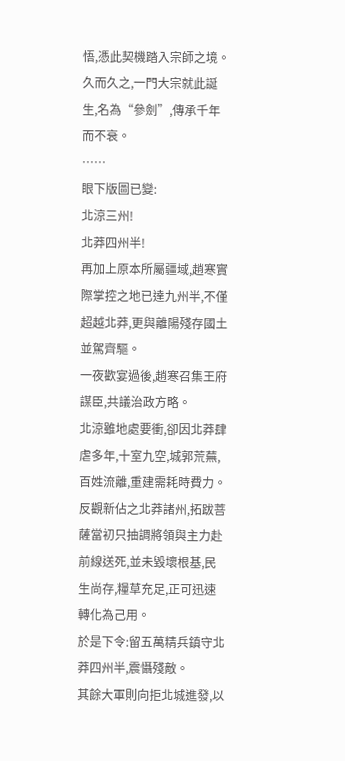悟,憑此契機踏入宗師之境。
久而久之,一門大宗就此誕生,名為“參劍”,傳承千年而不衰。
……
眼下版圖已變:
北涼三州!
北莽四州半!
再加上原本所屬疆域,趙寒實際掌控之地已達九州半,不僅超越北莽,更與離陽殘存國土並駕齊驅。
一夜歡宴過後,趙寒召集王府謀臣,共議治政方略。
北涼雖地處要衝,卻因北莽肆虐多年,十室九空,城郭荒蕪,百姓流離,重建需耗時費力。
反觀新佔之北莽諸州,拓跋菩薩當初只抽調將領與主力赴前線送死,並未毀壞根基,民生尚存,糧草充足,正可迅速轉化為己用。
於是下令:留五萬精兵鎮守北莽四州半,震懾殘敵。
其餘大軍則向拒北城進發,以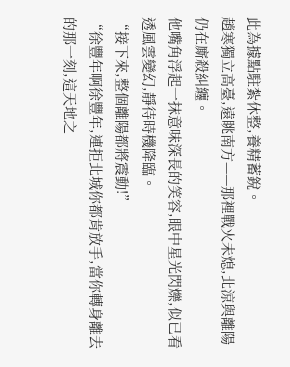此為據點駐紮休整,養精蓄銳。
趙寒獨立高臺,遠眺南方——那裡戰火未熄,北涼與離陽仍在廝殺糾纏。
他嘴角浮起一抹意味深長的笑容,眼中星光閃爍,似已看透風雲變幻,靜待時機降臨。
“接下來,整個離陽都將震動!”
“徐豐年啊徐豐年,連拒北城你都肯放手,當你轉身離去的那一刻,這天地之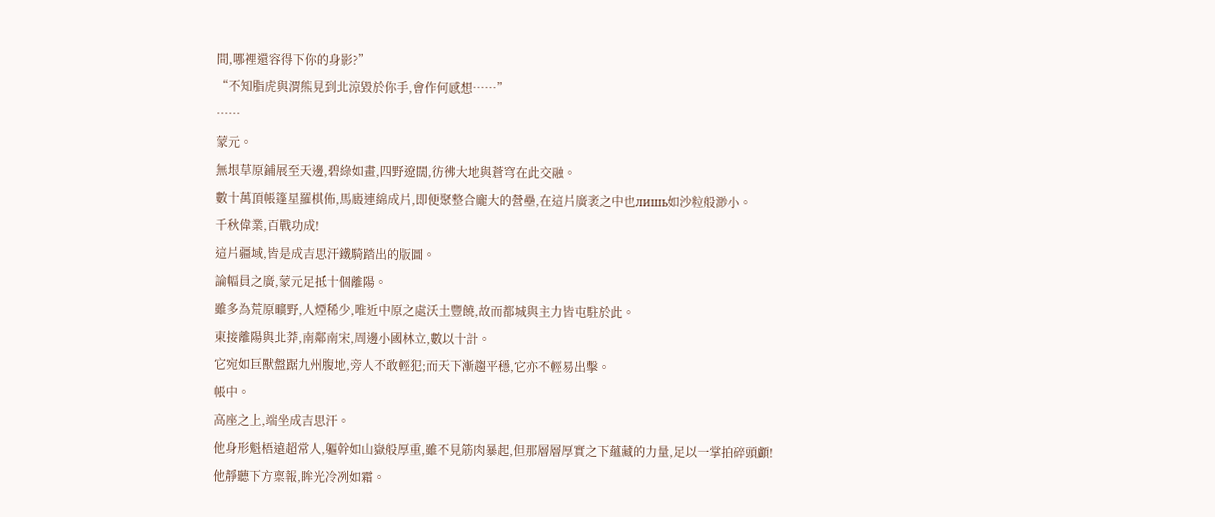間,哪裡還容得下你的身影?”
“不知脂虎與渭熊見到北涼毀於你手,會作何感想……”
……
蒙元。
無垠草原鋪展至天邊,碧綠如畫,四野遼闊,彷彿大地與蒼穹在此交融。
數十萬頂帳篷星羅棋佈,馬廄連綿成片,即便聚整合龐大的營壘,在這片廣袤之中也лишь如沙粒般渺小。
千秋偉業,百戰功成!
這片疆域,皆是成吉思汗鐵騎踏出的版圖。
論幅員之廣,蒙元足抵十個離陽。
雖多為荒原曠野,人煙稀少,唯近中原之處沃土豐饒,故而都城與主力皆屯駐於此。
東接離陽與北莽,南鄰南宋,周邊小國林立,數以十計。
它宛如巨獸盤踞九州腹地,旁人不敢輕犯;而天下漸趨平穩,它亦不輕易出擊。
帳中。
高座之上,端坐成吉思汗。
他身形魁梧遠超常人,軀幹如山嶽般厚重,雖不見筋肉暴起,但那層層厚實之下蘊藏的力量,足以一掌拍碎頭顱!
他靜聽下方稟報,眸光冷冽如霜。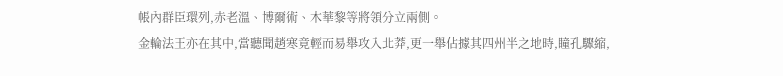帳內群臣環列,赤老溫、博爾術、木華黎等將領分立兩側。
金輪法王亦在其中,當聽聞趙寒竟輕而易舉攻入北莽,更一舉佔據其四州半之地時,瞳孔驟縮,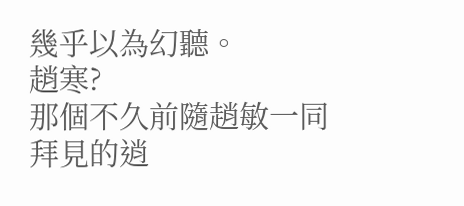幾乎以為幻聽。
趙寒?
那個不久前隨趙敏一同拜見的逍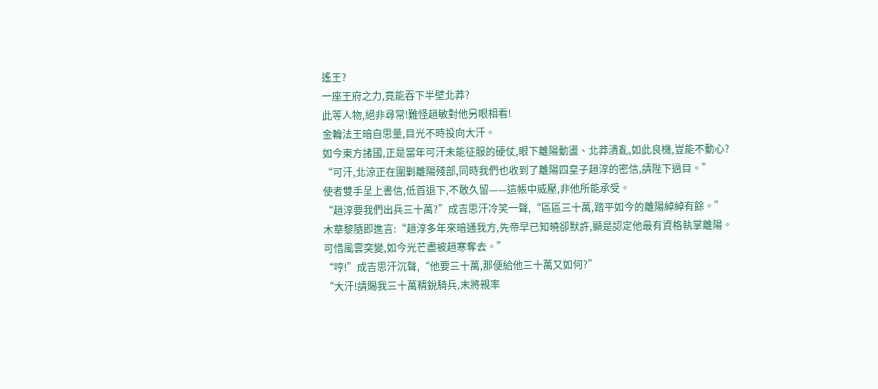遙王?
一座王府之力,竟能吞下半壁北莽?
此等人物,絕非尋常!難怪趙敏對他另眼相看!
金輪法王暗自思量,目光不時投向大汗。
如今東方諸國,正是當年可汗未能征服的硬仗,眼下離陽動盪、北莽潰亂,如此良機,豈能不動心?
“可汗,北涼正在圍剿離陽殘部,同時我們也收到了離陽四皇子趙淳的密信,請陛下過目。”
使者雙手呈上書信,低首退下,不敢久留——這帳中威壓,非他所能承受。
“趙淳要我們出兵三十萬?”成吉思汗冷笑一聲,“區區三十萬,踏平如今的離陽綽綽有餘。”
木華黎隨即進言:“趙淳多年來暗通我方,先帝早已知曉卻默許,顯是認定他最有資格執掌離陽。
可惜風雲突變,如今光芒盡被趙寒奪去。”
“哼!”成吉思汗沉聲,“他要三十萬,那便給他三十萬又如何?”
“大汗!請賜我三十萬精銳騎兵,末將親率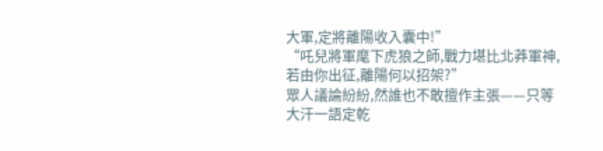大軍,定將離陽收入囊中!”
“吒兒將軍麾下虎狼之師,戰力堪比北莽軍神,若由你出征,離陽何以招架?”
眾人議論紛紛,然誰也不敢擅作主張——只等大汗一語定乾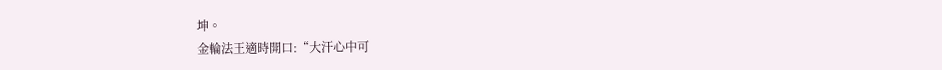坤。
金輪法王適時開口:“大汗心中可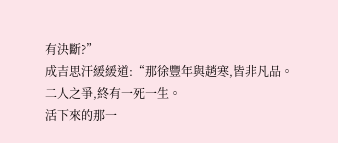有決斷?”
成吉思汗緩緩道:“那徐豐年與趙寒,皆非凡品。
二人之爭,終有一死一生。
活下來的那一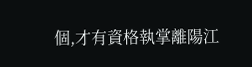個,才有資格執掌離陽江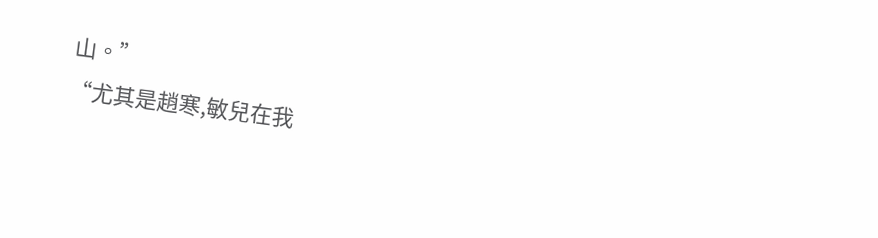山。”
“尤其是趙寒,敏兒在我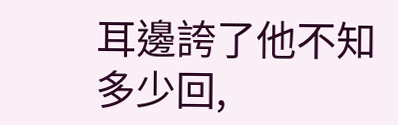耳邊誇了他不知多少回,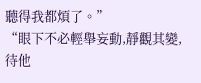聽得我都煩了。”
“眼下不必輕舉妄動,靜觀其變,待他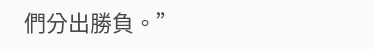們分出勝負。”